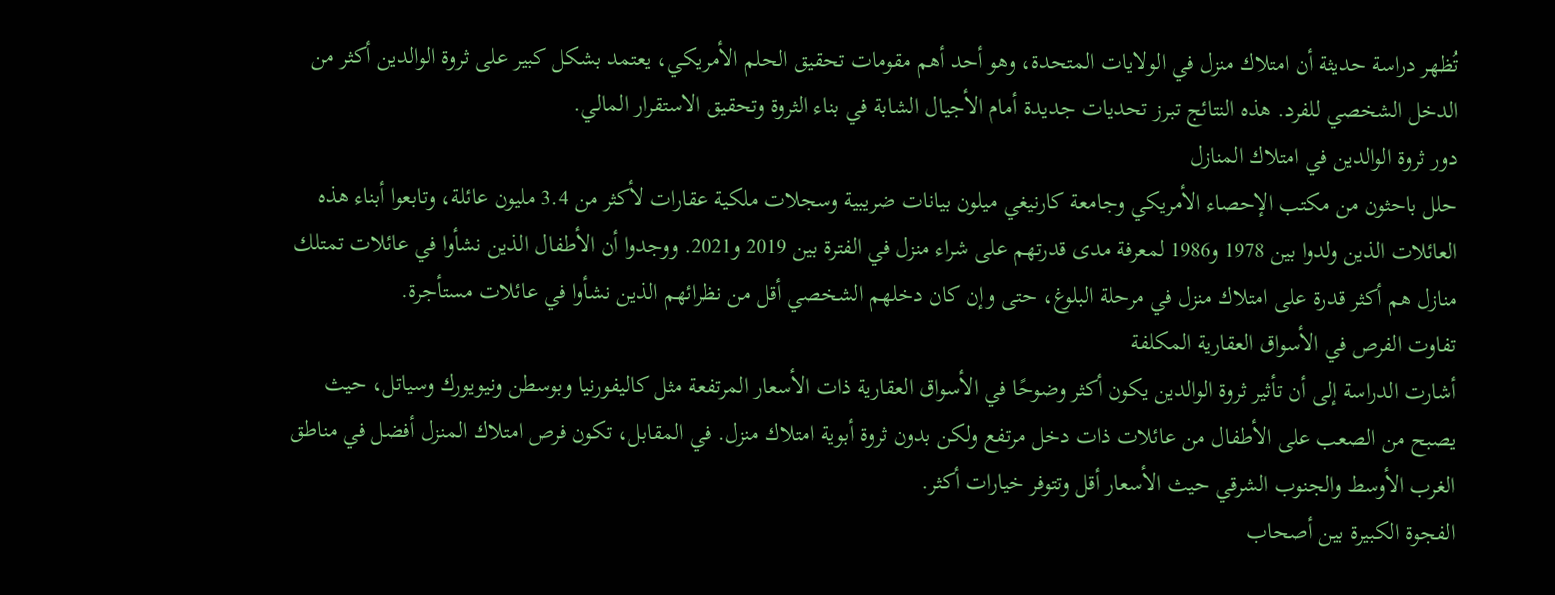تُظهر دراسة حديثة أن امتلاك منزل في الولايات المتحدة، وهو أحد أهم مقومات تحقيق الحلم الأمريكي، يعتمد بشكل كبير على ثروة الوالدين أكثر من الدخل الشخصي للفرد. هذه النتائج تبرز تحديات جديدة أمام الأجيال الشابة في بناء الثروة وتحقيق الاستقرار المالي.
دور ثروة الوالدين في امتلاك المنازل
حلل باحثون من مكتب الإحصاء الأمريكي وجامعة كارنيغي ميلون بيانات ضريبية وسجلات ملكية عقارات لأكثر من 3.4 مليون عائلة، وتابعوا أبناء هذه العائلات الذين ولدوا بين 1978 و1986 لمعرفة مدى قدرتهم على شراء منزل في الفترة بين 2019 و2021. ووجدوا أن الأطفال الذين نشأوا في عائلات تمتلك منازل هم أكثر قدرة على امتلاك منزل في مرحلة البلوغ، حتى وإن كان دخلهم الشخصي أقل من نظرائهم الذين نشأوا في عائلات مستأجرة.
تفاوت الفرص في الأسواق العقارية المكلفة
أشارت الدراسة إلى أن تأثير ثروة الوالدين يكون أكثر وضوحًا في الأسواق العقارية ذات الأسعار المرتفعة مثل كاليفورنيا وبوسطن ونيويورك وسياتل، حيث يصبح من الصعب على الأطفال من عائلات ذات دخل مرتفع ولكن بدون ثروة أبوية امتلاك منزل. في المقابل، تكون فرص امتلاك المنزل أفضل في مناطق الغرب الأوسط والجنوب الشرقي حيث الأسعار أقل وتتوفر خيارات أكثر.
الفجوة الكبيرة بين أصحاب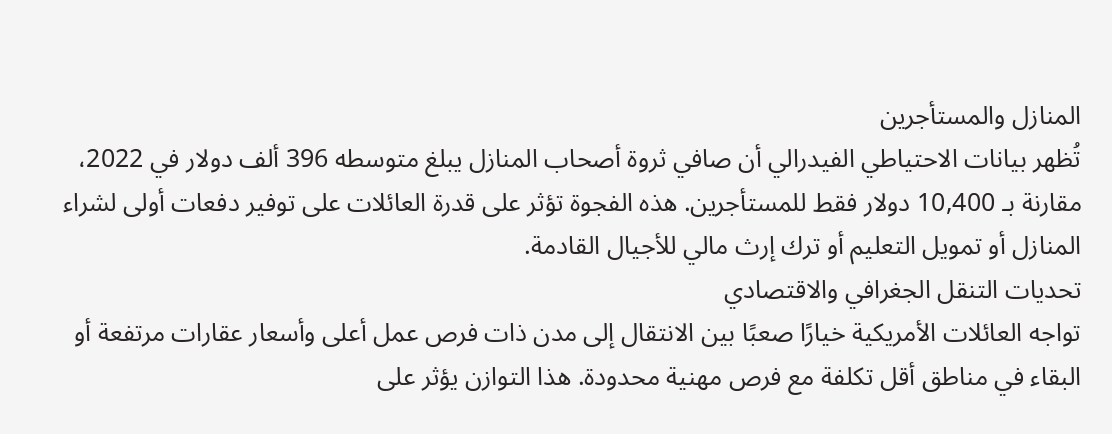المنازل والمستأجرين
تُظهر بيانات الاحتياطي الفيدرالي أن صافي ثروة أصحاب المنازل يبلغ متوسطه 396 ألف دولار في 2022، مقارنة بـ 10,400 دولار فقط للمستأجرين. هذه الفجوة تؤثر على قدرة العائلات على توفير دفعات أولى لشراء المنازل أو تمويل التعليم أو ترك إرث مالي للأجيال القادمة.
تحديات التنقل الجغرافي والاقتصادي
تواجه العائلات الأمريكية خيارًا صعبًا بين الانتقال إلى مدن ذات فرص عمل أعلى وأسعار عقارات مرتفعة أو البقاء في مناطق أقل تكلفة مع فرص مهنية محدودة. هذا التوازن يؤثر على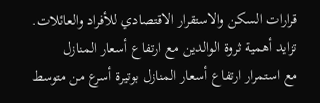قرارات السكن والاستقرار الاقتصادي للأفراد والعائلات.
تزايد أهمية ثروة الوالدين مع ارتفاع أسعار المنازل
مع استمرار ارتفاع أسعار المنازل بوتيرة أسرع من متوسط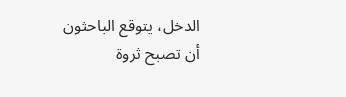الدخل، يتوقع الباحثون أن تصبح ثروة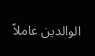الوالدين عاملاً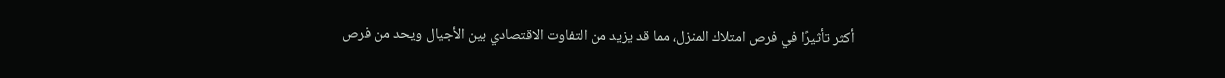أكثر تأثيرًا في فرص امتلاك المنزل، مما قد يزيد من التفاوت الاقتصادي بين الأجيال ويحد من فرص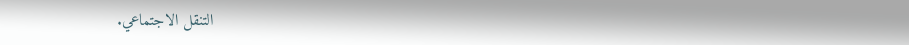التنقل الاجتماعي.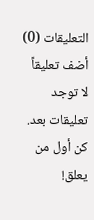التعليقات (0)
أضف تعليقاً
لا توجد تعليقات بعد. كن أول من يعلق!